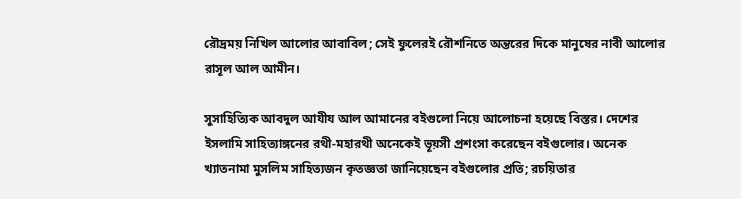রৌদ্রময় নিখিল আলোর আবাবিল; সেই ফুলেরই রৌশনিতে অন্তরের দিকে মানুষের নাবী আলোর রাসূল আল আমীন।

সুসাহিত্যিক আবদুল আযীয আল আমানের বইগুলো নিয়ে আলোচনা হয়েছে বিস্তর। দেশের ইসলামি সাহিত্যাঙ্গনের রথী-মহারথী অনেকেই ভূয়সী প্রশংসা করেছেন বইগুলোর। অনেক খ্যাতনামা মুসলিম সাহিত্যজন কৃতজ্ঞতা জানিয়েছেন বইগুলোর প্রতি; রচয়িতার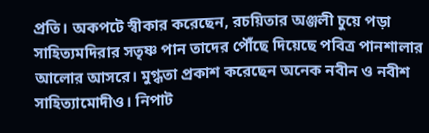প্রতি। অকপটে স্বীকার করেছেন, রচয়িতার অঞ্জলী চুয়ে পড়া সাহিত্যমদিরার সতৃষ্ণ পান তাদের পৌঁছে দিয়েছে পবিত্র পানশালার আলোর আসরে। মুগ্ধতা প্রকাশ করেছেন অনেক নবীন ও নবীশ সাহিত্যামোদীও। নিপাট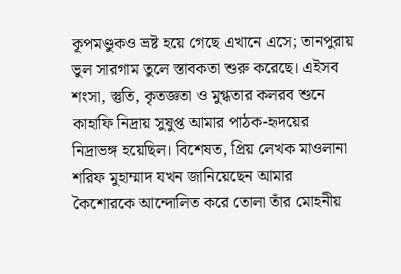কূপমণ্ডুকও ভ্রষ্ট হয়ে গেছে এখানে এসে; তানপুরায় ভুল সারগাম তুলে স্তাবকতা শুরু করেছে। এইসব শংসা, স্তুতি, কৃতজ্ঞতা ও মুগ্ধতার কলরব শুনে কাহাফি নিদ্রায় সুষুপ্ত আমার পাঠক-হৃদয়ের নিদ্রাভঙ্গ হয়েছিল। বিশেষত, প্রিয় লেখক মাওলানা শরিফ মুহাম্মাদ যখন জানিয়েছেন আমার কৈশোরকে আন্দোলিত করে তোলা তাঁর মোহনীয়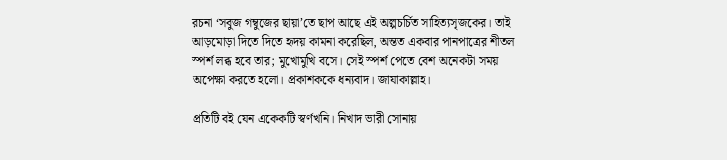রচনা ‘সবুজ গম্বুজের ছায়া’তে ছাপ আছে এই অল্পচর্চিত সাহিত্যসৃজকের। তাই আড়মোড়া দিতে দিতে হৃদয় কামনা করেছিল, অন্তত একবার পানপাত্রের শীতল স্পর্শ লব্ধ হবে তার; মুখোমুখি বসে। সেই স্পর্শ পেতে বেশ অনেকটা সময় অপেক্ষা করতে হলো। প্রকাশককে ধন্যবাদ। জাযাকাল্লাহ।

প্রতিটি বই যেন একেকটি স্বর্ণখনি। নিখাদ ভারী সোনায়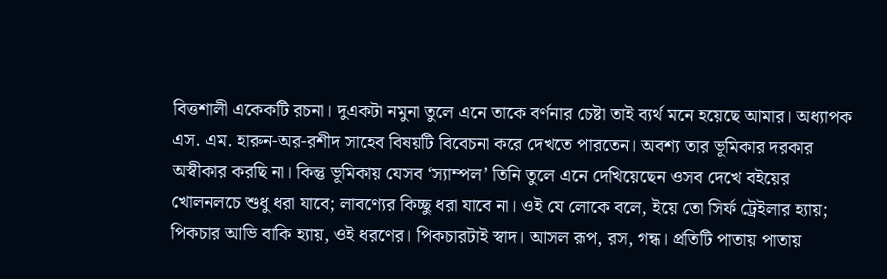বিত্তশালী একেকটি রচনা। দুএকটা নমুনা তুলে এনে তাকে বর্ণনার চেষ্টা তাই ব্যর্থ মনে হয়েছে আমার। অধ্যাপক এস. এম. হারুন-অর-রশীদ সাহেব বিষয়টি বিবেচনা করে দেখতে পারতেন। অবশ্য তার ভূমিকার দরকার অস্বীকার করছি না। কিন্তু ভূমিকায় যেসব ‘স্যাম্পল’ তিনি তুলে এনে দেখিয়েছেন ওসব দেখে বইয়ের খোলনলচে শুধু ধরা যাবে; লাবণ্যের কিচ্ছু ধরা যাবে না। ওই যে লোকে বলে, ইয়ে তো সির্ফ ট্রেইলার হ্যায়; পিকচার আভি বাকি হ্যায়, ওই ধরণের। পিকচারটাই স্বাদ। আসল রূপ, রস, গন্ধ। প্রতিটি পাতায় পাতায়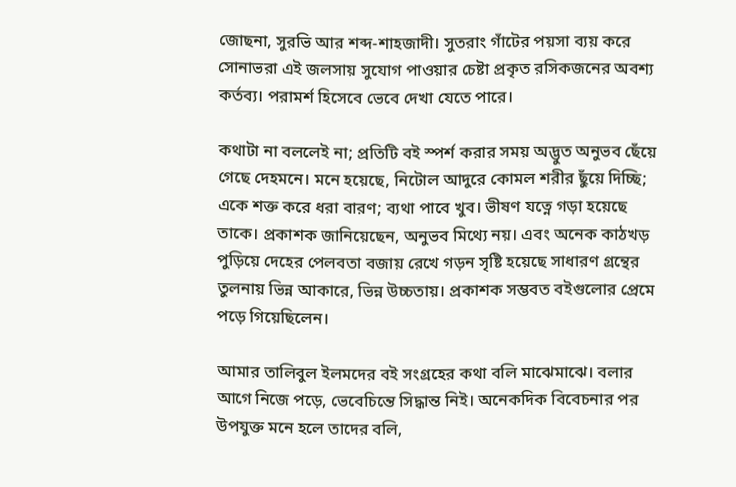জোছনা, সুরভি আর শব্দ-শাহজাদী। সুতরাং গাঁটের পয়সা ব্যয় করে সোনাভরা এই জলসায় সুযোগ পাওয়ার চেষ্টা প্রকৃত রসিকজনের অবশ্য কর্তব্য। পরামর্শ হিসেবে ভেবে দেখা যেতে পারে।

কথাটা না বললেই না; প্রতিটি বই স্পর্শ করার সময় অদ্ভুত অনুভব ছেঁয়ে গেছে দেহমনে। মনে হয়েছে, নিটোল আদুরে কোমল শরীর ছুঁয়ে দিচ্ছি; একে শক্ত করে ধরা বারণ; ব্যথা পাবে খুব। ভীষণ যত্নে গড়া হয়েছে তাকে। প্রকাশক জানিয়েছেন, অনুভব মিথ্যে নয়। এবং অনেক কাঠখড় পুড়িয়ে দেহের পেলবতা বজায় রেখে গড়ন সৃষ্টি হয়েছে সাধারণ গ্রন্থের তুলনায় ভিন্ন আকারে, ভিন্ন উচ্চতায়। প্রকাশক সম্ভবত বইগুলোর প্রেমে পড়ে গিয়েছিলেন।

আমার তালিবুল ইলমদের বই সংগ্রহের কথা বলি মাঝেমাঝে। বলার আগে নিজে পড়ে, ভেবেচিন্তে সিদ্ধান্ত নিই। অনেকদিক বিবেচনার পর উপযুক্ত মনে হলে তাদের বলি,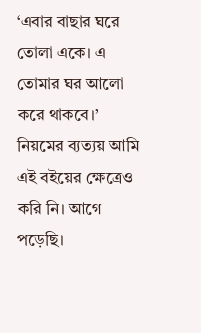‘এবার বাছার ঘরে তোলা একে। এ তোমার ঘর আলো করে থাকবে।’ নিয়মের ব্যত্যয় আমি এই বইয়ের ক্ষেত্রেও করি নি। আগে পড়েছি।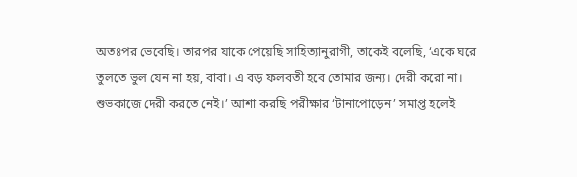অতঃপর ভেবেছি। তারপর যাকে পেয়েছি সাহিত্যানুরাগী, তাকেই বলেছি, ‘একে ঘরে তুলতে ভুল যেন না হয়, বাবা। এ বড় ফলবতী হবে তোমার জন্য। দেরী করো না। শুভকাজে দেরী করতে নেই।’ আশা করছি পরীক্ষার ‘টানাপোড়েন’ সমাপ্ত হলেই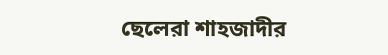ছেলেরা শাহজাদীর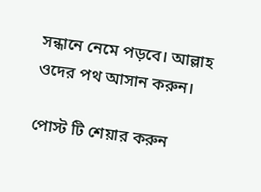সন্ধানে নেমে পড়বে। আল্লাহ ওদের পথ আসান করুন।

পোস্ট টি শেয়ার করুন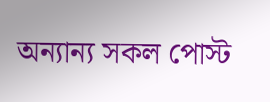অন্যান্য সকল পোস্ট